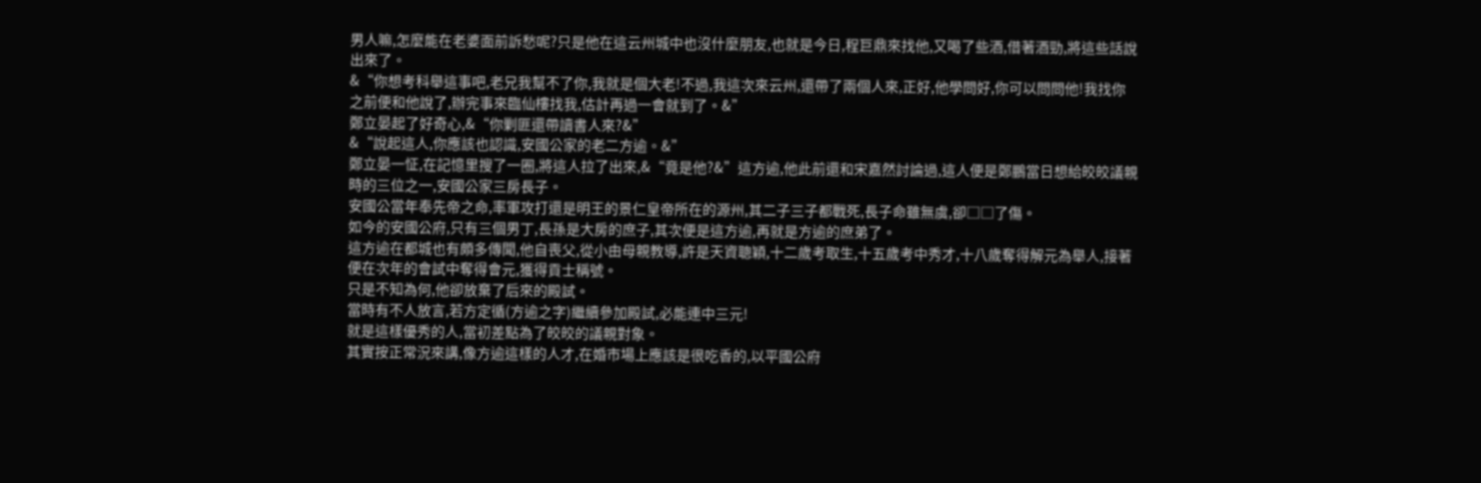男人嘛,怎麼能在老婆面前訴愁呢?只是他在這云州城中也沒什麼朋友,也就是今日,程巨鼎來找他,又喝了些酒,借著酒勁,將這些話說出來了。
&“你想考科舉這事吧,老兄我幫不了你,我就是個大老!不過,我這次來云州,還帶了兩個人來,正好,他學問好,你可以問問他!我找你之前便和他說了,辦完事來臨仙樓找我,估計再過一會就到了。&”
鄭立晏起了好奇心,&“你剿匪還帶讀書人來?&”
&“說起這人,你應該也認識,安國公家的老二方逾。&”
鄭立晏一怔,在記憶里搜了一圈,將這人拉了出來,&“竟是他?&”這方逾,他此前還和宋嘉然討論過,這人便是鄭鵬當日想給皎皎議親時的三位之一,安國公家三房長子。
安國公當年奉先帝之命,率軍攻打還是明王的景仁皇帝所在的源州,其二子三子都戰死,長子命雖無虞,卻□□了傷。
如今的安國公府,只有三個男丁,長孫是大房的庶子,其次便是這方逾,再就是方逾的庶弟了。
這方逾在都城也有頗多傳聞,他自喪父,從小由母親教導,許是天資聰穎,十二歲考取生,十五歲考中秀才,十八歲奪得解元為舉人,接著便在次年的會試中奪得會元,獲得貢士稱號。
只是不知為何,他卻放棄了后來的殿試。
當時有不人放言,若方定循(方逾之字)繼續參加殿試,必能連中三元!
就是這樣優秀的人,當初差點為了皎皎的議親對象。
其實按正常況來講,像方逾這樣的人才,在婚市場上應該是很吃香的,以平國公府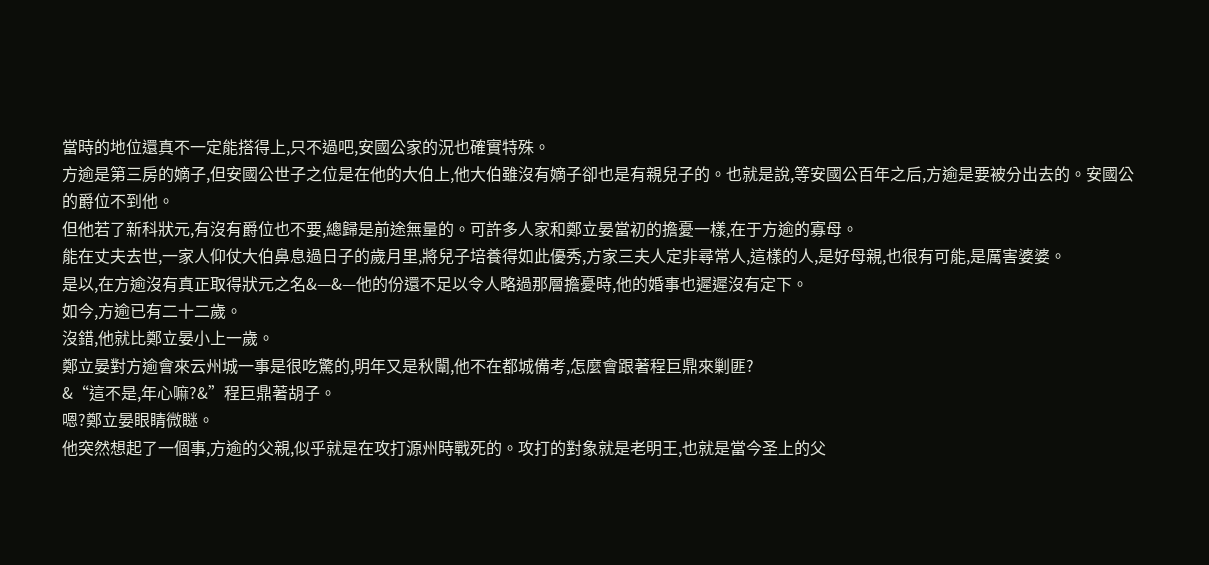當時的地位還真不一定能搭得上,只不過吧,安國公家的況也確實特殊。
方逾是第三房的嫡子,但安國公世子之位是在他的大伯上,他大伯雖沒有嫡子卻也是有親兒子的。也就是說,等安國公百年之后,方逾是要被分出去的。安國公的爵位不到他。
但他若了新科狀元,有沒有爵位也不要,總歸是前途無量的。可許多人家和鄭立晏當初的擔憂一樣,在于方逾的寡母。
能在丈夫去世,一家人仰仗大伯鼻息過日子的歲月里,將兒子培養得如此優秀,方家三夫人定非尋常人,這樣的人,是好母親,也很有可能,是厲害婆婆。
是以,在方逾沒有真正取得狀元之名&—&—他的份還不足以令人略過那層擔憂時,他的婚事也遲遲沒有定下。
如今,方逾已有二十二歲。
沒錯,他就比鄭立晏小上一歲。
鄭立晏對方逾會來云州城一事是很吃驚的,明年又是秋闈,他不在都城備考,怎麼會跟著程巨鼎來剿匪?
&“這不是,年心嘛?&”程巨鼎著胡子。
嗯?鄭立晏眼睛微瞇。
他突然想起了一個事,方逾的父親,似乎就是在攻打源州時戰死的。攻打的對象就是老明王,也就是當今圣上的父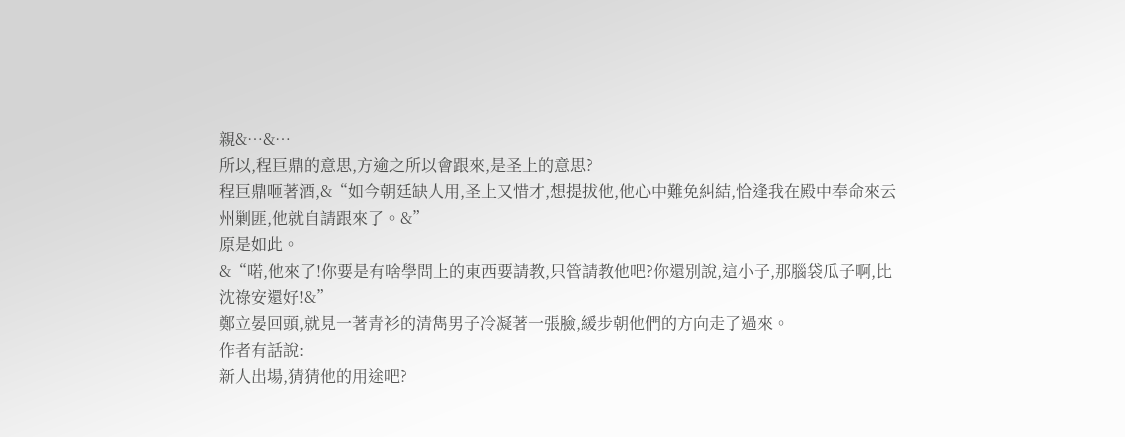親&…&…
所以,程巨鼎的意思,方逾之所以會跟來,是圣上的意思?
程巨鼎咂著酒,&“如今朝廷缺人用,圣上又惜才,想提拔他,他心中難免糾結,恰逢我在殿中奉命來云州剿匪,他就自請跟來了。&”
原是如此。
&“喏,他來了!你要是有啥學問上的東西要請教,只管請教他吧?你還別說,這小子,那腦袋瓜子啊,比沈祿安還好!&”
鄭立晏回頭,就見一著青衫的清雋男子冷凝著一張臉,緩步朝他們的方向走了過來。
作者有話說:
新人出場,猜猜他的用途吧?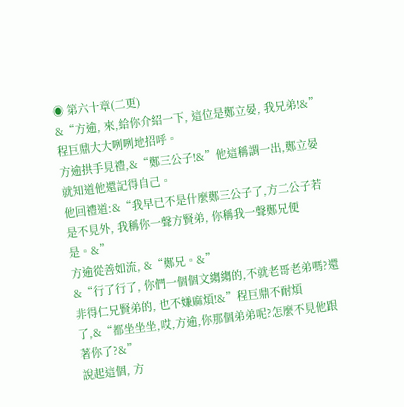◉ 第六十章(二更)
&“方逾, 來,給你介紹一下, 這位是鄭立晏, 我兄弟!&”程巨鼎大大咧咧地招呼。
方逾拱手見禮,&“鄭三公子!&”他這稱謂一出,鄭立晏就知道他還記得自己。
他回禮道:&“我早已不是什麼鄭三公子了,方二公子若是不見外, 我稱你一聲方賢弟, 你稱我一聲鄭兄便是。&”
方逾從善如流, &“鄭兄。&”
&“行了行了, 你們一個個文縐縐的,不就老哥老弟嗎?還非得仁兄賢弟的, 也不嫌麻煩!&”程巨鼎不耐煩了,&“都坐坐坐,哎,方逾,你那個弟弟呢?怎麼不見他跟著你了?&”
說起這個, 方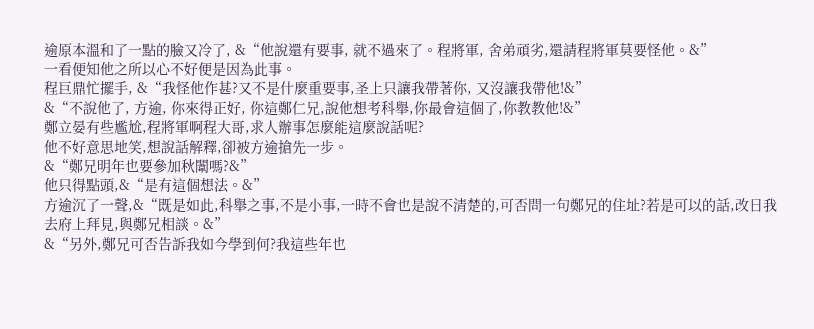逾原本溫和了一點的臉又冷了, &“他說還有要事, 就不過來了。程將軍, 舍弟頑劣,還請程將軍莫要怪他。&”
一看便知他之所以心不好便是因為此事。
程巨鼎忙擺手, &“我怪他作甚?又不是什麼重要事,圣上只讓我帶著你, 又沒讓我帶他!&”
&“不說他了, 方逾, 你來得正好, 你這鄭仁兄,說他想考科舉,你最會這個了,你教教他!&”
鄭立晏有些尷尬,程將軍啊程大哥,求人辦事怎麼能這麼說話呢?
他不好意思地笑,想說話解釋,卻被方逾搶先一步。
&“鄭兄明年也要參加秋闈嗎?&”
他只得點頭,&“是有這個想法。&”
方逾沉了一聲,&“既是如此,科舉之事,不是小事,一時不會也是說不清楚的,可否問一句鄭兄的住址?若是可以的話,改日我去府上拜見,與鄭兄相談。&”
&“另外,鄭兄可否告訴我如今學到何?我這些年也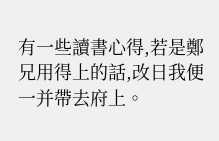有一些讀書心得,若是鄭兄用得上的話,改日我便一并帶去府上。